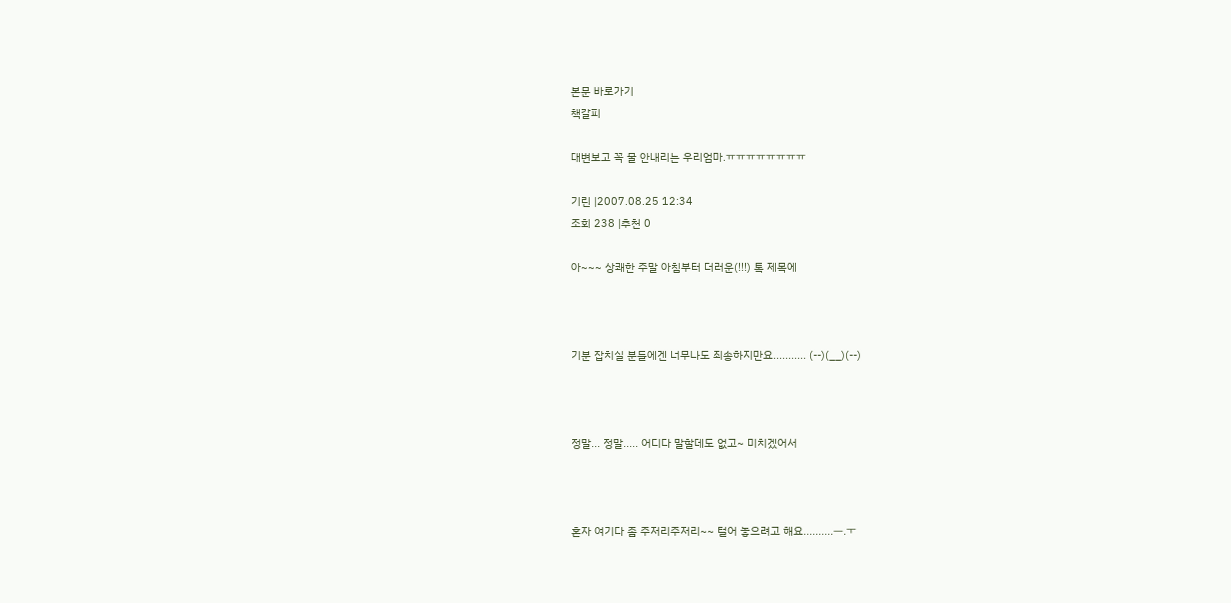본문 바로가기
책갈피

대변보고 꼭 물 안내리는 우리엄마.ㅠㅠㅠㅠㅠㅠㅠㅠ

기린 |2007.08.25 12:34
조회 238 |추천 0

아~~~ 상쾌한 주말 아침부터 더러운(!!!) 톡 제목에



기분 잡치실 분들에겐 너무나도 죄송하지만요........... (--)(__)(--)



정말... 정말..... 어디다 말할데도 없고~ 미치겠어서



혼자 여기다 좀 주저리주저리~~ 털어 놓으려고 해요..........ㅡ.ㅜ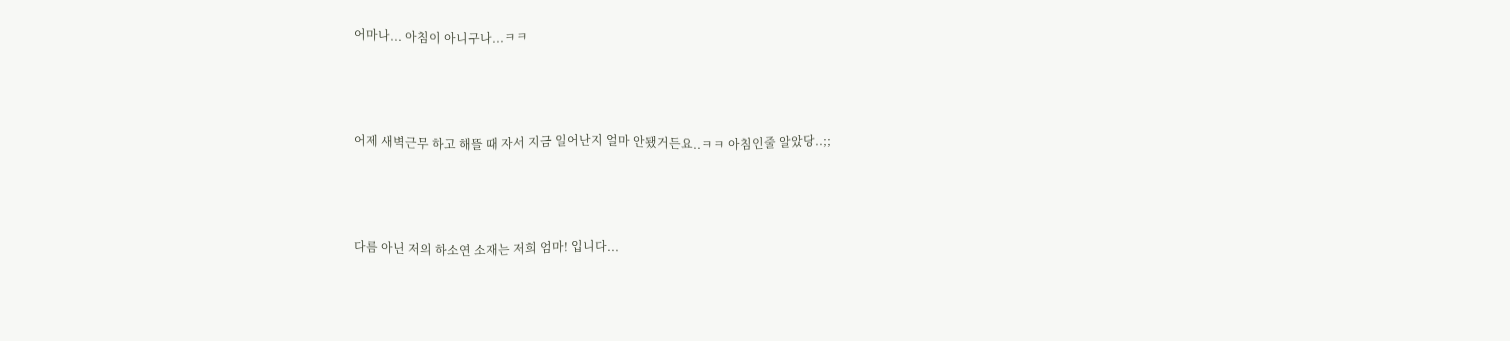어마나... 아침이 아니구나...ㅋㅋ



어제 새벽근무 하고 해뜰 때 자서 지금 일어난지 얼마 안됐거든요..ㅋㅋ 아침인줄 알았당..;;



다름 아닌 저의 하소연 소재는 저희 엄마! 입니다...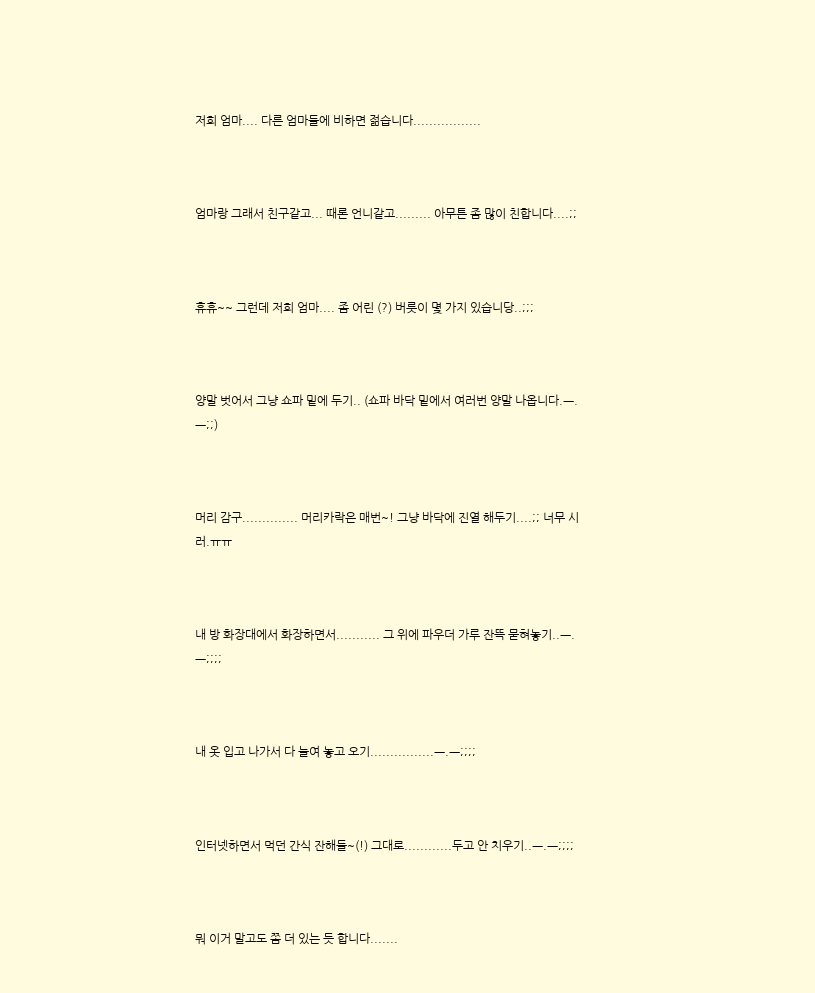저희 엄마.... 다른 엄마들에 비하면 젊습니다.................



엄마랑 그래서 친구같고... 때론 언니같고......... 아무튼 좀 많이 친합니다....;;



휴휴~~ 그런데 저희 엄마.... 좀 어린 (?) 버릇이 몇 가지 있습니당..;;;



양말 벗어서 그냥 쇼파 밑에 두기.. (쇼파 바닥 밑에서 여러번 양말 나옵니다.ㅡ.ㅡ;;)



머리 감구.............. 머리카락은 매번~! 그냥 바닥에 진열 해두기....;; 너무 시러.ㅠㅠ



내 방 화장대에서 화장하면서........... 그 위에 파우더 가루 잔뜩 묻혀놓기..ㅡ.ㅡ;;;;



내 옷 입고 나가서 다 늘여 놓고 오기................ㅡ.ㅡ;;;;



인터넷하면서 먹던 간식 잔해들~(!) 그대로............두고 안 치우기..ㅡ.ㅡ;;;;



뭐 이거 말고도 쫌 더 있는 듯 합니다.......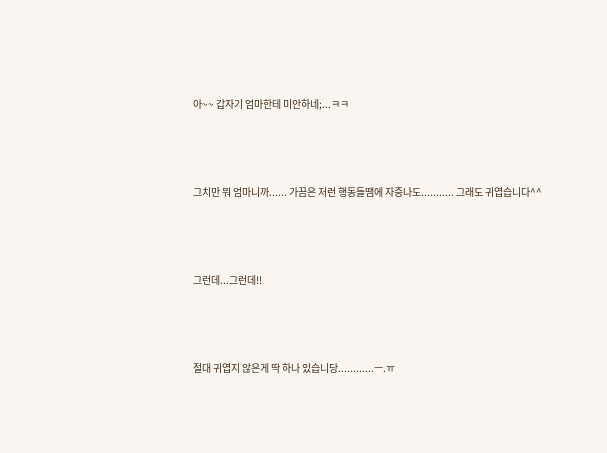아~~ 갑자기 엄마한테 미안하네;...ㅋㅋ



그치만 뭐 엄마니까...... 가끔은 저런 행동들땜에 자증나도........... 그래도 귀엽습니다^^



그런데...그런데!!



절대 귀엽지 않은게 딱 하나 있습니당............ㅡ.ㅠ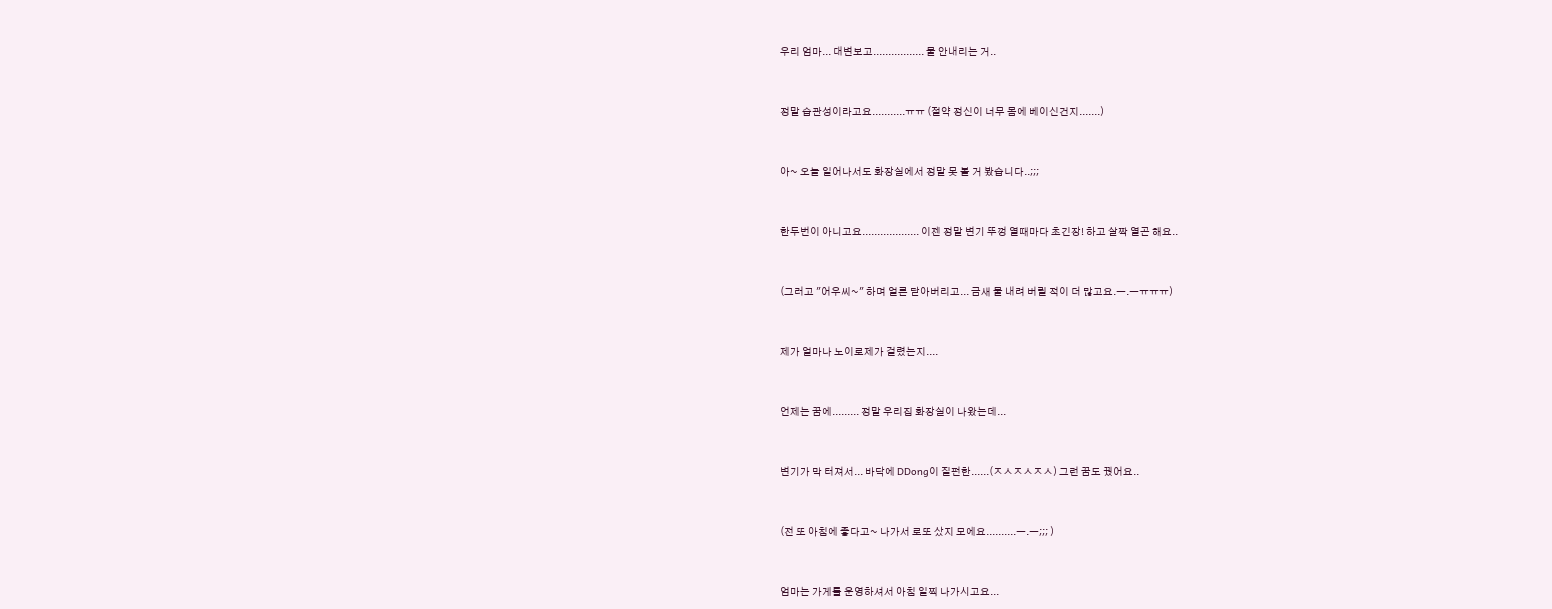우리 엄마... 대변보고................. 물 안내리는 거..



정말 습관성이라고요...........ㅠㅠ (절약 정신이 너무 몸에 베이신건지.......)



아~ 오늘 일어나서도 화장실에서 정말 못 볼 거 봤습니다..;;;



한두번이 아니고요................... 이젠 정말 변기 뚜껑 열때마다 초긴장! 하고 살짝 열곤 해요..



(그러고 "어우씨~" 하며 얼른 닫아버리고... 금새 물 내려 버릴 적이 더 많고요.ㅡ.ㅡㅠㅠㅠ)



제가 얼마나 노이로제가 걸렸는지....



언제는 꿈에......... 정말 우리집 화장실이 나왔는데...



변기가 막 터져서... 바닥에 DDong이 질펀한......(ㅈㅅㅈㅅㅈㅅ) 그런 꿈도 꿨어요..



(전 또 아침에 좋다고~ 나가서 로또 샀지 모에요..........ㅡ.ㅡ;;; )



엄마는 가게를 운영하셔서 아침 일찍 나가시고요...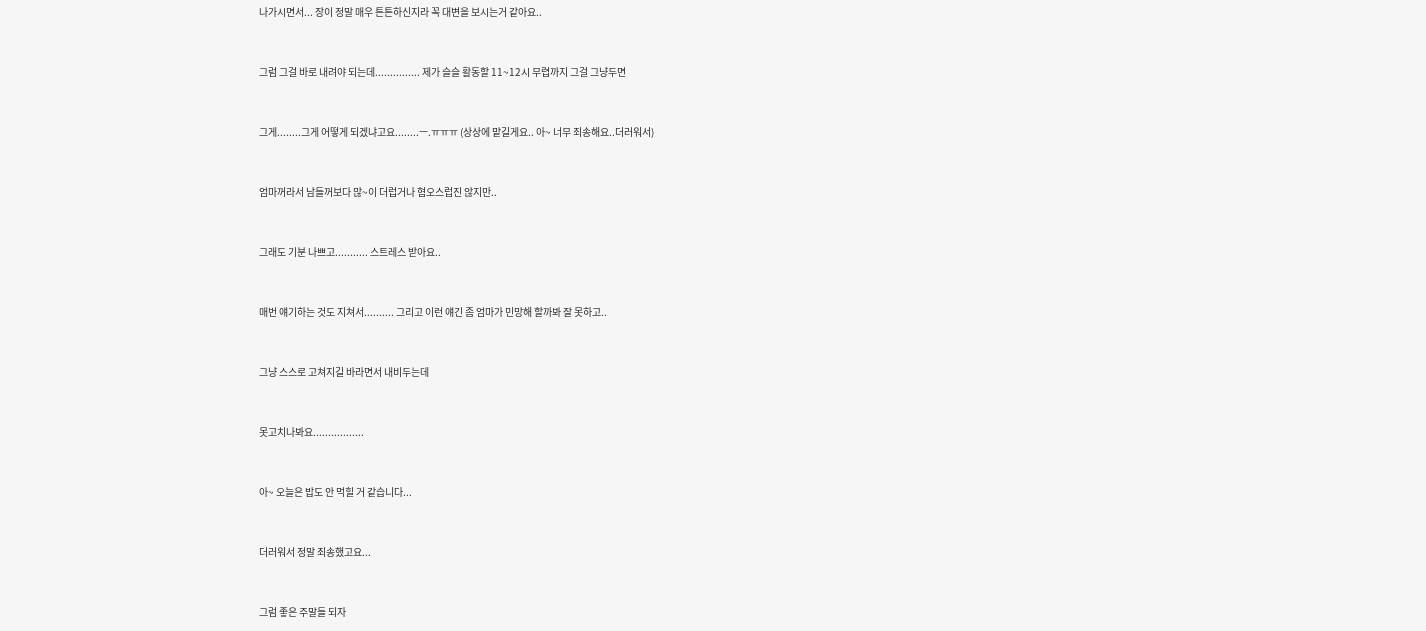나가시면서... 장이 정말 매우 튼튼하신지라 꼭 대변을 보시는거 같아요..



그럼 그걸 바로 내려야 되는데............... 제가 슬슬 활동할 11~12시 무렵까지 그걸 그냥두면



그게........그게 어떻게 되겠냐고요........ㅡ.ㅠㅠㅠ (상상에 맡길게요.. 아~ 너무 죄송해요..더러워서)



엄마꺼라서 남들꺼보다 많~이 더럽거나 혐오스럽진 않지만..



그래도 기분 나쁘고........... 스트레스 받아요..



매번 얘기하는 것도 지쳐서.......... 그리고 이런 얘긴 좀 엄마가 민망해 할까봐 잘 못하고..



그냥 스스로 고쳐지길 바라면서 내비두는데



못고치나봐요.................



아~ 오늘은 밥도 안 먹힐 거 같습니다...



더러워서 정말 죄송했고요...



그럼 좋은 주말들 되자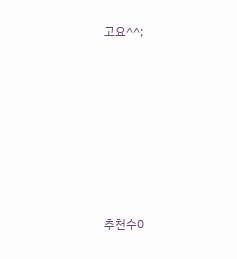고요^^;









추천수0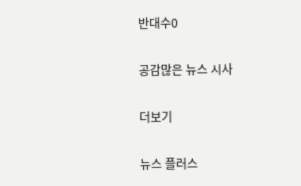반대수0

공감많은 뉴스 시사

더보기

뉴스 플러스